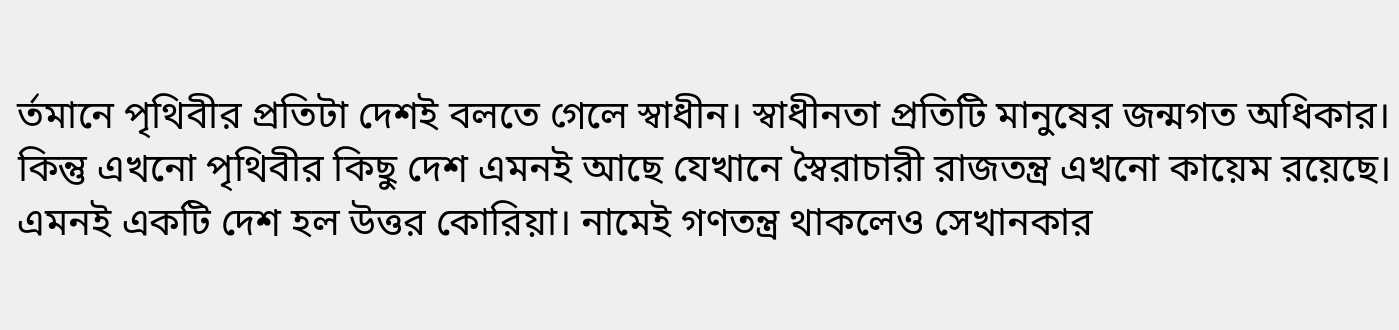র্তমানে পৃথিবীর প্রতিটা দেশই বলতে গেলে স্বাধীন। স্বাধীনতা প্রতিটি মানুষের জন্মগত অধিকার। কিন্তু এখনো পৃথিবীর কিছু দেশ এমনই আছে যেখানে স্বৈরাচারী রাজতন্ত্র এখনো কায়েম রয়েছে। এমনই একটি দেশ হল উত্তর কোরিয়া। নামেই গণতন্ত্র থাকলেও সেখানকার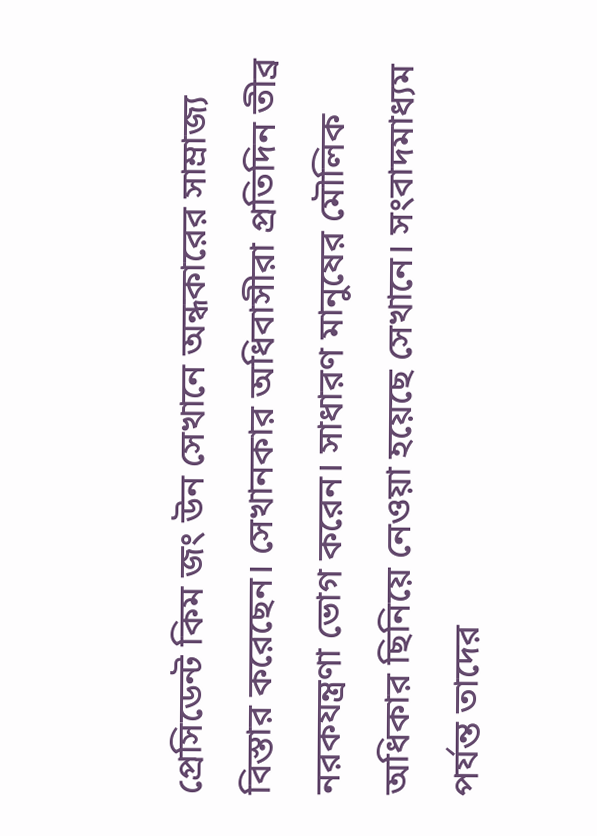প্রেসিডেন্ট কিম জং উন সেখানে অন্ধকারের সাম্রাজ্য বিস্তার করেছেন। সেখানকার অধিবাসীরা প্রতিদিন তীব্র নরকযন্ত্রণা ভোগ করেন। সাধারণ মানুষের মৌলিক অধিকার ছিনিয়ে নেওয়া হয়েছে সেখানে। সংবাদমাধ্যম পর্যন্ত তাদের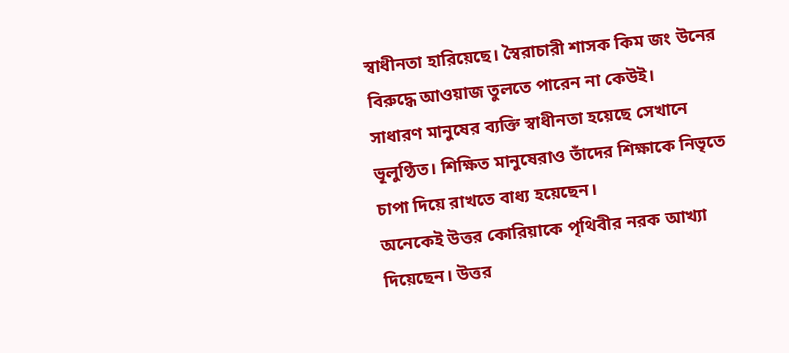স্বাধীনতা হারিয়েছে। স্বৈরাচারী শাসক কিম জং উনের বিরুদ্ধে আওয়াজ তুলতে পারেন না কেউই।
সাধারণ মানুষের ব্যক্তি স্বাধীনতা হয়েছে সেখানে ভূলুণ্ঠিত। শিক্ষিত মানুষেরাও তাঁদের শিক্ষাকে নিভৃতে চাপা দিয়ে রাখতে বাধ্য হয়েছেন।
অনেকেই উত্তর কোরিয়াকে পৃথিবীর নরক আখ্যা দিয়েছেন। উত্তর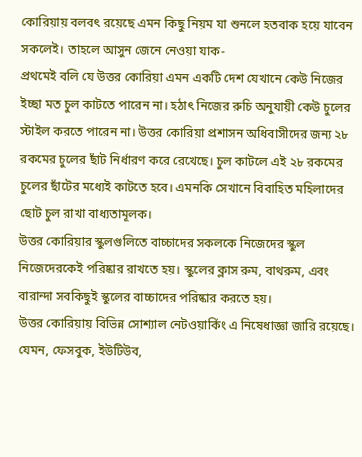কোরিয়ায় বলবৎ রয়েছে এমন কিছু নিয়ম যা শুনলে হতবাক হয়ে যাবেন সকলেই। তাহলে আসুন জেনে নেওয়া যাক-
প্রথমেই বলি যে উত্তর কোরিয়া এমন একটি দেশ যেখানে কেউ নিজের ইচ্ছা মত চুল কাটতে পারেন না। হঠাৎ নিজের রুচি অনুযায়ী কেউ চুলের স্টাইল করতে পারেন না। উত্তর কোরিয়া প্রশাসন অধিবাসীদের জন্য ২৮ রকমের চুলের ছাঁট নির্ধারণ করে রেখেছে। চুল কাটলে এই ২৮ রকমের চুলের ছাঁটের মধ্যেই কাটতে হবে। এমনকি সেখানে বিবাহিত মহিলাদের ছোট চুল রাখা বাধ্যতামূলক।
উত্তর কোরিয়ার স্কুলগুলিতে বাচ্চাদের সকলকে নিজেদের স্কুল নিজেদেরকেই পরিষ্কার রাখতে হয়। স্কুলের ক্লাস রুম, বাথরুম, এবং বারান্দা সবকিছুই স্কুলের বাচ্চাদের পরিষ্কার করতে হয়।
উত্তর কোরিয়ায় বিভিন্ন সোশ্যাল নেটওয়ার্কিং এ নিষেধাজ্ঞা জারি রয়েছে। যেমন, ফেসবুক, ইউটিউব,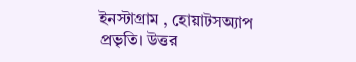ইনস্টাগ্রাম , হোয়াটসঅ্যাপ প্রভৃতি। উত্তর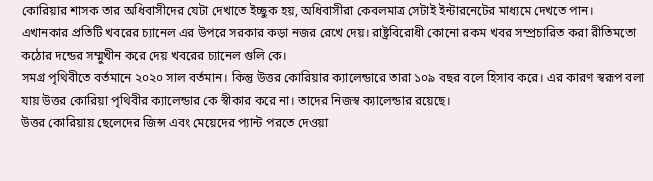কোরিয়ার শাসক তার অধিবাসীদের যেটা দেখাতে ইচ্ছুক হয়, অধিবাসীরা কেবলমাত্র সেটাই ইন্টারনেটের মাধ্যমে দেখতে পান।
এখানকার প্রতিটি খবরের চ্যানেল এর উপরে সরকার কড়া নজর রেখে দেয়। রাষ্ট্রবিরোধী কোনো রকম খবর সম্প্রচারিত করা রীতিমতো কঠোর দন্ডের সম্মুখীন করে দেয় খবরের চ্যানেল গুলি কে।
সমগ্র পৃথিবীতে বর্তমানে ২০২০ সাল বর্তমান। কিন্তু উত্তর কোরিয়ার ক্যালেন্ডারে তারা ১০৯ বছর বলে হিসাব করে। এর কারণ স্বরূপ বলা যায় উত্তর কোরিয়া পৃথিবীর ক্যালেন্ডার কে স্বীকার করে না। তাদের নিজস্ব ক্যালেন্ডার রয়েছে।
উত্তর কোরিয়ায় ছেলেদের জিন্স এবং মেয়েদের প্যান্ট পরতে দেওয়া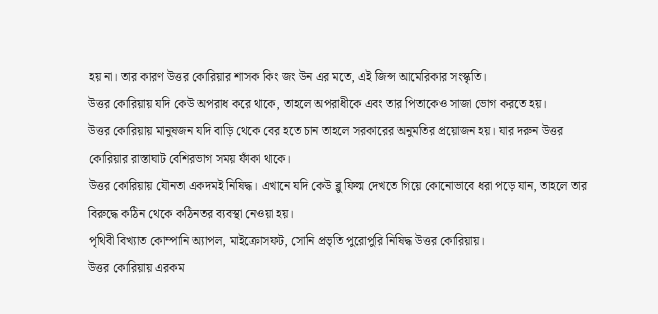হয় না। তার কারণ উত্তর কোরিয়ার শাসক কিং জং উন এর মতে, এই জিন্স আমেরিকার সংস্কৃতি।
উত্তর কোরিয়ায় যদি কেউ অপরাধ করে থাকে, তাহলে অপরাধীকে এবং তার পিতাকেও সাজা ভোগ করতে হয়।
উত্তর কোরিয়ায় মানুষজন যদি বাড়ি থেকে বের হতে চান তাহলে সরকারের অনুমতির প্রয়োজন হয়। যার দরুন উত্তর কোরিয়ার রাস্তাঘাট বেশিরভাগ সময় ফাঁকা থাকে।
উত্তর কোরিয়ায় যৌনতা একদমই নিষিদ্ধ। এখানে যদি কেউ ব্লু ফিল্ম দেখতে গিয়ে কোনোভাবে ধরা পড়ে যান, তাহলে তার বিরুদ্ধে কঠিন থেকে কঠিনতর ব্যবস্থা নেওয়া হয়।
পৃথিবী বিখ্যাত কোম্পানি অ্যাপল, মাইক্রোসফট, সোনি প্রভৃতি পুরোপুরি নিষিদ্ধ উত্তর কোরিয়ায়।
উত্তর কোরিয়ায় এরকম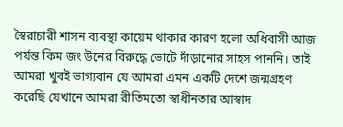স্বৈরাচারী শাসন ব্যবস্থা কায়েম থাকার কারণ হলো অধিবাসী আজ পর্যন্ত কিম জং উনের বিরুদ্ধে ভোটে দাঁড়ানোর সাহস পাননি। তাই আমরা খুবই ভাগ্যবান যে আমরা এমন একটি দেশে জন্মগ্রহণ করেছি যেখানে আমরা রীতিমতো স্বাধীনতার আস্বাদ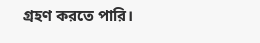গ্রহণ করতে পারি।